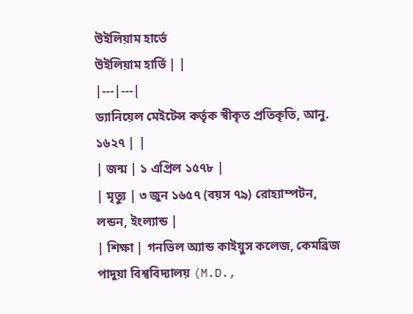উইলিয়াম হার্ভে
উইলিয়াম হার্ভি | |
|---|---|
ড্যানিয়েল মেইটেন্স কর্তৃক স্বীকৃত প্রতিকৃতি, আনু. ১৬২৭ | |
| জন্ম | ১ এপ্রিল ১৫৭৮ |
| মৃত্যু | ৩ জুন ১৬৫৭ (বয়স ৭৯) রোহ্যাম্পটন, লন্ডন, ইংল্যান্ড |
| শিক্ষা | গনভিল অ্যান্ড কাইয়ুস কলেজ, কেমব্রিজ পাদুয়া বিশ্ববিদ্যালয় (M.D.,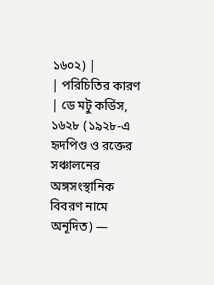১৬০২) |
| পরিচিতির কারণ | ডে মটু কর্ডিস, ১৬২৮ (১৯২৮-এ হৃদপিণ্ড ও রক্তের সঞ্চালনের অঙ্গসংস্থানিক বিবরণ নামে অনূদিত) —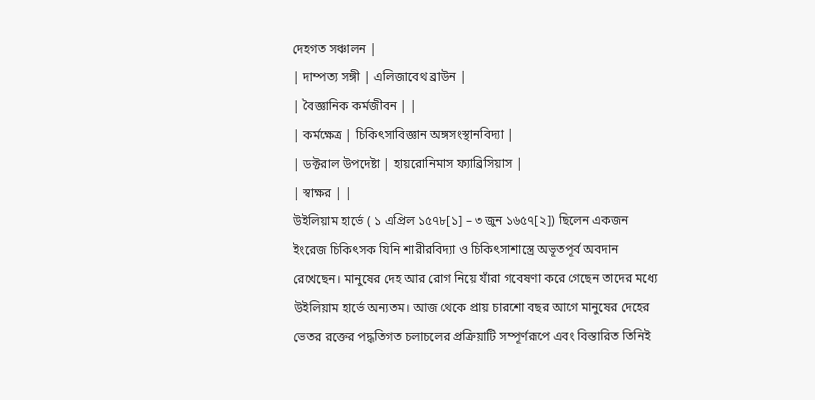দেহগত সঞ্চালন |
| দাম্পত্য সঙ্গী | এলিজাবেথ ব্রাউন |
| বৈজ্ঞানিক কর্মজীবন | |
| কর্মক্ষেত্র | চিকিৎসাবিজ্ঞান অঙ্গসংস্থানবিদ্যা |
| ডক্টরাল উপদেষ্টা | হায়রোনিমাস ফ্যাব্রিসিয়াস |
| স্বাক্ষর | |
উইলিয়াম হার্ভে ( ১ এপ্রিল ১৫৭৮[১] – ৩ জুন ১৬৫৭[২]) ছিলেন একজন ইংরেজ চিকিৎসক যিনি শারীরবিদ্যা ও চিকিৎসাশাস্ত্রে অভূতপূর্ব অবদান রেখেছেন। মানুষের দেহ আর রোগ নিয়ে যাঁরা গবেষণা করে গেছেন তাদের মধ্যে উইলিয়াম হার্ভে অন্যতম। আজ থেকে প্রায় চারশো বছর আগে মানুষের দেহের ভেতর রক্তের পদ্ধতিগত চলাচলের প্রক্রিয়াটি সম্পূর্ণরূপে এবং বিস্তারিত তিনিই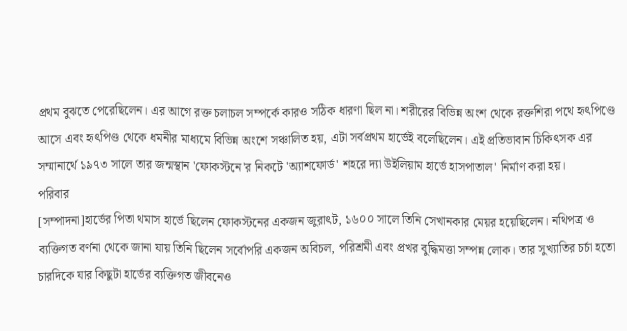প্রথম বুঝতে পেরেছিলেন। এর আগে রক্ত চলাচল সম্পর্কে কারও সঠিক ধারণা ছিল না। শরীরের বিভিন্ন অংশ থেকে রক্তশিরা পথে হৃৎপিণ্ডে আসে এবং হৃৎপিণ্ড থেকে ধমনীর মাধ্যমে বিভিন্ন অংশে সঞ্চালিত হয়, এটা সর্বপ্রথম হার্ভেই বলেছিলেন। এই প্রতিভাবান চিকিৎসক এর সম্মানার্থে ১৯৭৩ সালে তার জন্মস্থান 'ফোকস্টনে'র নিকটে 'অ্যাশফোর্ড' শহরে দ্যা উইলিয়াম হার্ভে হাসপাতাল' নির্মাণ করা হয়।
পরিবার
[সম্পাদনা]হার্ভের পিতা থমাস হার্ভে ছিলেন ফোকস্টনের একজন জুরাৎট, ১৬০০ সালে তিনি সেখানকার মেয়র হয়েছিলেন। নথিপত্র ও ব্যক্তিগত বর্ণনা থেকে জানা যায় তিনি ছিলেন সর্বোপরি একজন অবিচল, পরিশ্রমী এবং প্রখর বুদ্ধিমত্তা সম্পন্ন লোক। তার সুখ্যাতির চর্চা হতো চারদিকে যার কিছুটা হার্ভের ব্যক্তিগত জীবনেও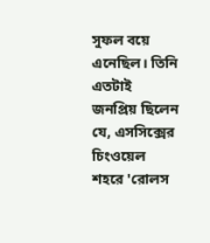সুফল বয়ে এনেছিল। তিনি এতটাই জনপ্রিয় ছিলেন যে, এসসিক্সের চিংওয়েল শহরে 'রোলস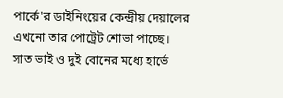পার্কে'র ডাইনিংয়ের কেন্দ্রীয় দেয়ালের এখনো তার পোট্রেট শোভা পাচ্ছে। সাত ভাই ও দুই বোনের মধ্যে হার্ভে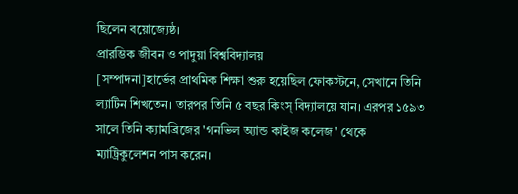ছিলেন বয়োজ্যেষ্ঠ।
প্রারম্ভিক জীবন ও পাদুয়া বিশ্ববিদ্যালয়
[সম্পাদনা]হার্ভের প্রাথমিক শিক্ষা শুরু হয়েছিল ফোকস্টনে, সেখানে তিনি ল্যাটিন শিখতেন। তারপর তিনি ৫ বছর কিংস্ বিদ্যালয়ে যান। এরপর ১৫৯৩ সালে তিনি ক্যামব্রিজের 'গনভিল অ্যান্ড কাইজ কলেজ' থেকে ম্যাট্রিকুলেশন পাস করেন।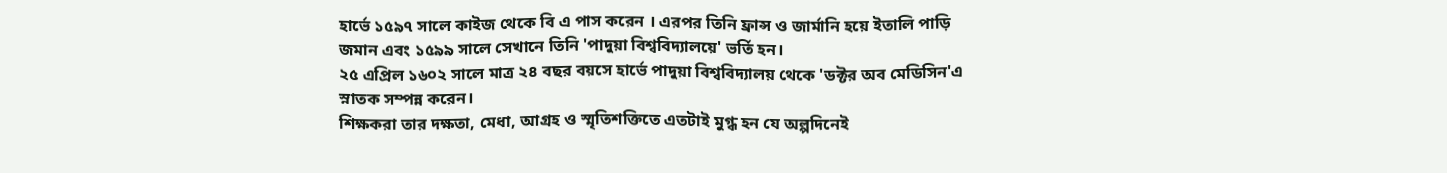হার্ভে ১৫৯৭ সালে কাইজ থেকে বি এ পাস করেন । এরপর তিনি ফ্রান্স ও জার্মানি হয়ে ইতালি পাড়ি জমান এবং ১৫৯৯ সালে সেখানে তিনি 'পাদুয়া বিশ্ববিদ্যালয়ে' ভর্তি হন।
২৫ এপ্রিল ১৬০২ সালে মাত্র ২৪ বছর বয়সে হার্ভে পাদুয়া বিশ্ববিদ্যালয় থেকে 'ডক্টর অব মেডিসিন'এ স্নাতক সম্পন্ন করেন।
শিক্ষকরা তার দক্ষতা, মেধা, আগ্রহ ও স্মৃতিশক্তিতে এতটাই মুগ্ধ হন যে অল্পদিনেই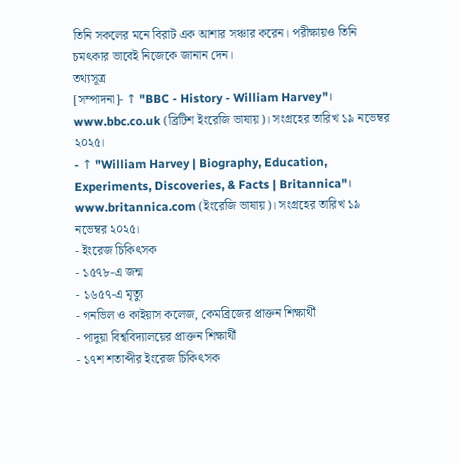তিনি সকলের মনে বিরাট এক আশার সঞ্চার করেন। পরীক্ষায়ও তিনি চমৎকার ভাবেই নিজেকে জানান দেন।
তথ্যসূত্র
[সম্পাদনা]- ↑ "BBC - History - William Harvey"। www.bbc.co.uk (ব্রিটিশ ইংরেজি ভাষায়)। সংগ্রহের তারিখ ১৯ নভেম্বর ২০২৫।
- ↑ "William Harvey | Biography, Education, Experiments, Discoveries, & Facts | Britannica"। www.britannica.com (ইংরেজি ভাষায়)। সংগ্রহের তারিখ ১৯ নভেম্বর ২০২৫।
- ইংরেজ চিকিৎসক
- ১৫৭৮-এ জন্ম
- ১৬৫৭-এ মৃত্যু
- গনভিল ও কাইয়াস কলেজ, কেমব্রিজের প্রাক্তন শিক্ষার্থী
- পাদুয়া বিশ্ববিদ্যালয়ের প্রাক্তন শিক্ষার্থী
- ১৭শ শতাব্দীর ইংরেজ চিকিৎসক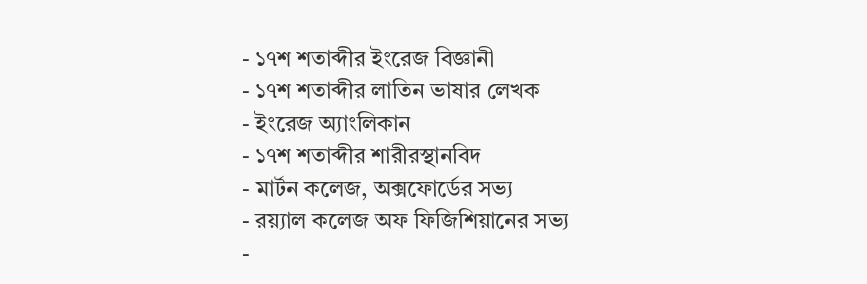- ১৭শ শতাব্দীর ইংরেজ বিজ্ঞানী
- ১৭শ শতাব্দীর লাতিন ভাষার লেখক
- ইংরেজ অ্যাংলিকান
- ১৭শ শতাব্দীর শারীরস্থানবিদ
- মার্টন কলেজ, অক্সফোর্ডের সভ্য
- রয়্যাল কলেজ অফ ফিজিশিয়ানের সভ্য
-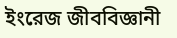ইংরেজ জীববিজ্ঞানী